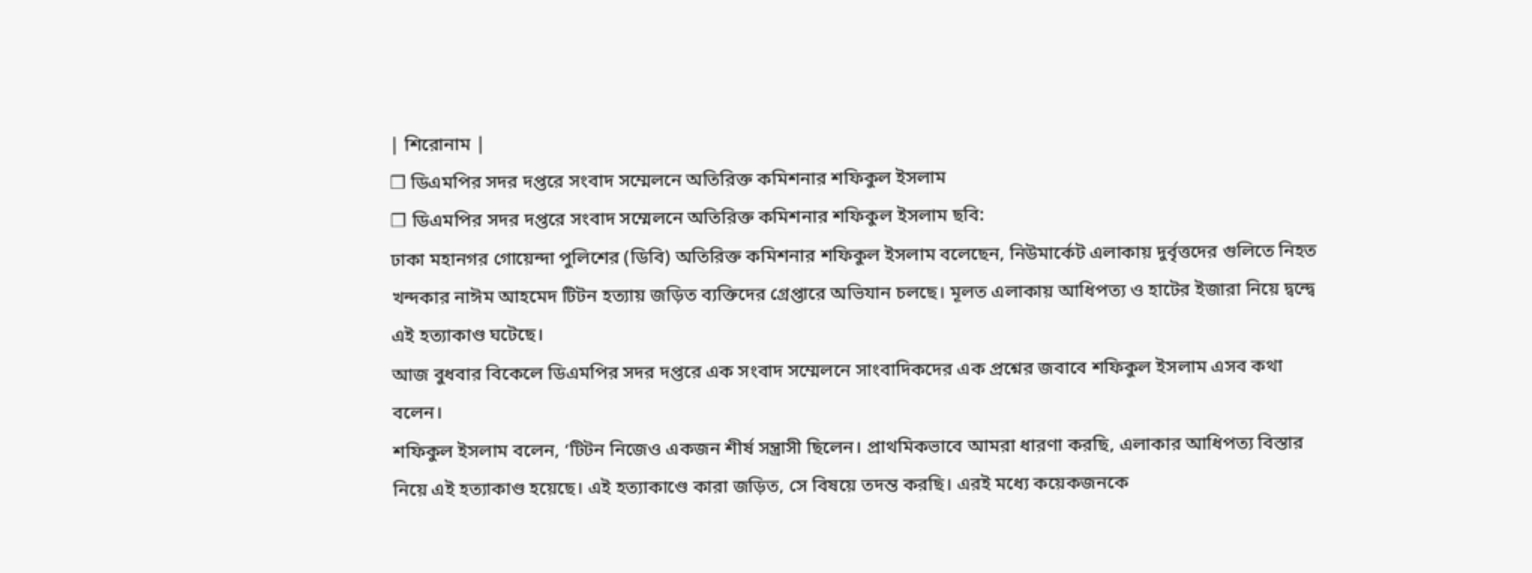| শিরোনাম |
❒ ডিএমপির সদর দপ্তরে সংবাদ সম্মেলনে অতিরিক্ত কমিশনার শফিকুল ইসলাম
❒ ডিএমপির সদর দপ্তরে সংবাদ সম্মেলনে অতিরিক্ত কমিশনার শফিকুল ইসলাম ছবি:
ঢাকা মহানগর গোয়েন্দা পুলিশের (ডিবি) অতিরিক্ত কমিশনার শফিকুল ইসলাম বলেছেন, নিউমার্কেট এলাকায় দুর্বৃত্তদের গুলিতে নিহত খন্দকার নাঈম আহমেদ টিটন হত্যায় জড়িত ব্যক্তিদের গ্রেপ্তারে অভিযান চলছে। মূলত এলাকায় আধিপত্য ও হাটের ইজারা নিয়ে দ্বন্দ্বে এই হত্যাকাণ্ড ঘটেছে।
আজ বুধবার বিকেলে ডিএমপির সদর দপ্তরে এক সংবাদ সম্মেলনে সাংবাদিকদের এক প্রশ্নের জবাবে শফিকুল ইসলাম এসব কথা বলেন।
শফিকুল ইসলাম বলেন, ‘টিটন নিজেও একজন শীর্ষ সন্ত্রাসী ছিলেন। প্রাথমিকভাবে আমরা ধারণা করছি, এলাকার আধিপত্য বিস্তার নিয়ে এই হত্যাকাণ্ড হয়েছে। এই হত্যাকাণ্ডে কারা জড়িত, সে বিষয়ে তদন্ত করছি। এরই মধ্যে কয়েকজনকে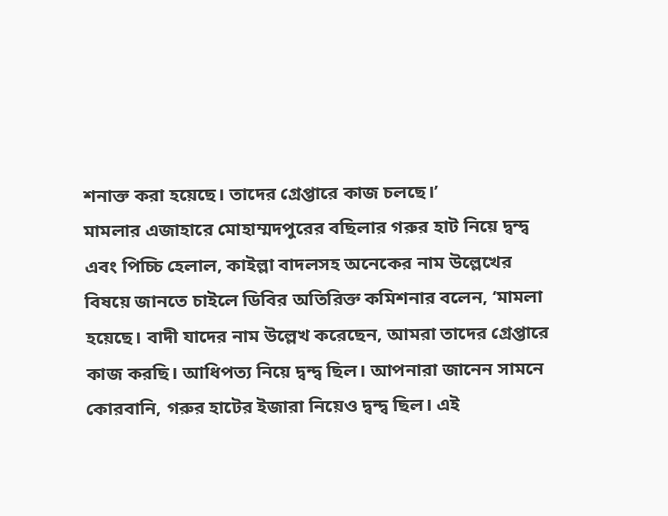শনাক্ত করা হয়েছে। তাদের গ্রেপ্তারে কাজ চলছে।’
মামলার এজাহারে মোহাম্মদপুরের বছিলার গরুর হাট নিয়ে দ্বন্দ্ব এবং পিচ্চি হেলাল, কাইল্লা বাদলসহ অনেকের নাম উল্লেখের বিষয়ে জানতে চাইলে ডিবির অতিরিক্ত কমিশনার বলেন, ‘মামলা হয়েছে। বাদী যাদের নাম উল্লেখ করেছেন, আমরা তাদের গ্রেপ্তারে কাজ করছি। আধিপত্য নিয়ে দ্বন্দ্ব ছিল। আপনারা জানেন সামনে কোরবানি, গরুর হাটের ইজারা নিয়েও দ্বন্দ্ব ছিল। এই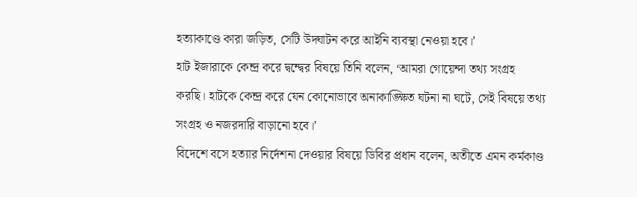হত্যাকাণ্ডে কারা জড়িত, সেটি উদ্ঘাটন করে আইনি ব্যবস্থা নেওয়া হবে।’
হাট ইজারাকে কেন্দ্র করে দ্বন্দ্বের বিষয়ে তিনি বলেন, ‘আমরা গোয়েন্দা তথ্য সংগ্রহ করছি। হাটকে কেন্দ্র করে যেন কোনোভাবে অনাকাঙ্ক্ষিত ঘটনা না ঘটে, সেই বিষয়ে তথ্য সংগ্রহ ও নজরদারি বাড়ানো হবে।’
বিদেশে বসে হত্যার নির্দেশনা দেওয়ার বিষয়ে ডিবির প্রধান বলেন, অতীতে এমন কর্মকাণ্ড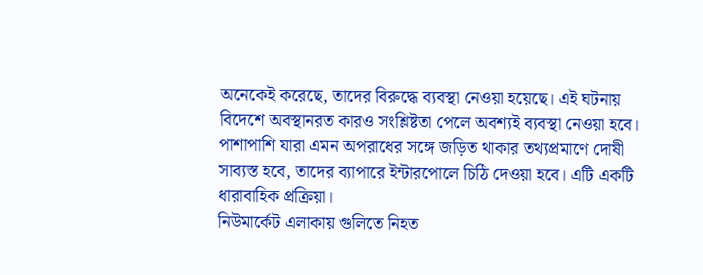অনেকেই করেছে, তাদের বিরুদ্ধে ব্যবস্থা নেওয়া হয়েছে। এই ঘটনায় বিদেশে অবস্থানরত কারও সংশ্লিষ্টতা পেলে অবশ্যই ব্যবস্থা নেওয়া হবে। পাশাপাশি যারা এমন অপরাধের সঙ্গে জড়িত থাকার তথ্যপ্রমাণে দোষী সাব্যস্ত হবে, তাদের ব্যাপারে ইন্টারপোলে চিঠি দেওয়া হবে। এটি একটি ধারাবাহিক প্রক্রিয়া।
নিউমার্কেট এলাকায় গুলিতে নিহত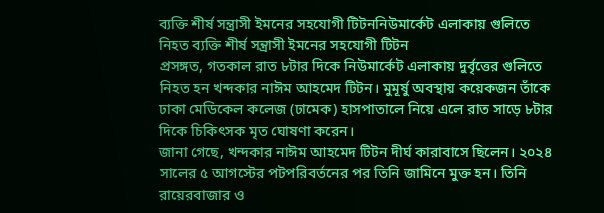ব্যক্তি শীর্ষ সন্ত্রাসী ইমনের সহযোগী টিটননিউমার্কেট এলাকায় গুলিতে নিহত ব্যক্তি শীর্ষ সন্ত্রাসী ইমনের সহযোগী টিটন
প্রসঙ্গত, গতকাল রাত ৮টার দিকে নিউমার্কেট এলাকায় দুর্বৃত্তের গুলিতে নিহত হন খন্দকার নাঈম আহমেদ টিটন। মুমূর্ষু অবস্থায় কয়েকজন তাঁকে ঢাকা মেডিকেল কলেজ (ঢামেক) হাসপাতালে নিয়ে এলে রাত সাড়ে ৮টার দিকে চিকিৎসক মৃত ঘোষণা করেন।
জানা গেছে, খন্দকার নাঈম আহমেদ টিটন দীর্ঘ কারাবাসে ছিলেন। ২০২৪ সালের ৫ আগস্টের পটপরিবর্তনের পর তিনি জামিনে মুক্ত হন। তিনি রায়েরবাজার ও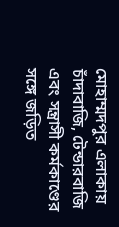মোহাম্মদপুর এলাকায় চাঁদাবাজি, টেন্ডারবাজি এবং সন্ত্রাসী কর্মকাণ্ডের সঙ্গে জড়িত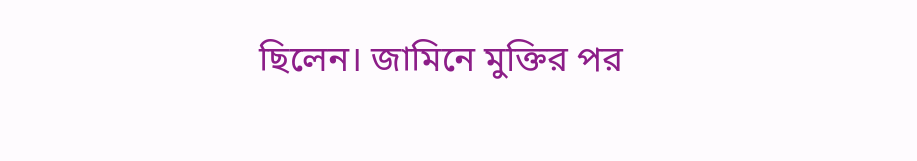ছিলেন। জামিনে মুক্তির পর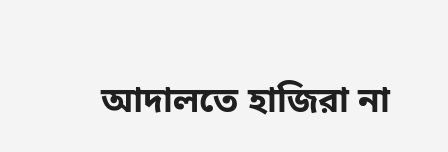আদালতে হাজিরা না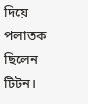দিয়ে পলাতক ছিলেন টিটন।